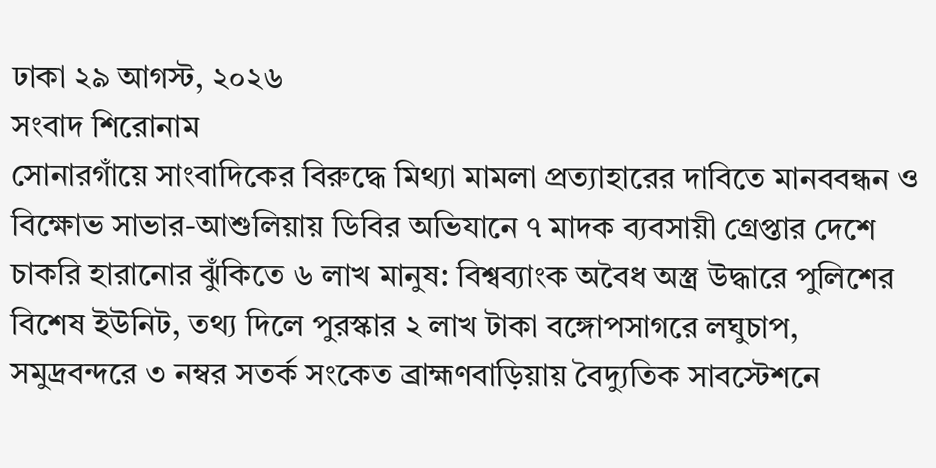ঢাকা ২৯ আগস্ট, ২০২৬
সংবাদ শিরোনাম
সোনারগাঁয়ে সাংবাদিকের বিরুদ্ধে মিথ্যা মামলা প্রত্যাহারের দাবিতে মানববন্ধন ও বিক্ষোভ সাভার-আশুলিয়ায় ডিবির অভিযানে ৭ মাদক ব্যবসায়ী গ্রেপ্তার দেশে চাকরি হারানোর ঝুঁকিতে ৬ লাখ মানুষ: বিশ্বব্যাংক অবৈধ অস্ত্র উদ্ধারে পুলিশের বিশেষ ইউনিট, তথ্য দিলে পুরস্কার ২ লাখ টাকা বঙ্গোপসাগরে লঘুচাপ, সমুদ্রবন্দরে ৩ নম্বর সতর্ক সংকেত ব্রাহ্মণবাড়িয়ায় বৈদ্যুতিক সাবস্টেশনে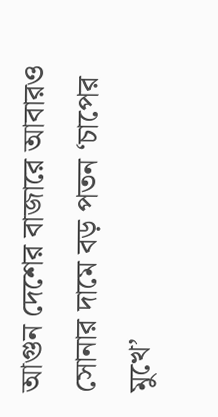আগুন দেশের বাজারে আবারও সোনার দামে বড় পতন ‘চাপের মুখে’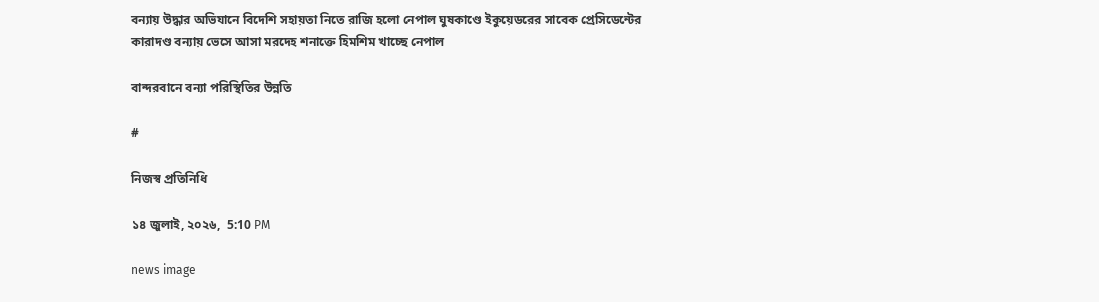বন্যায় উদ্ধার অভিযানে বিদেশি সহায়তা নিতে রাজি হলো নেপাল ঘুষকাণ্ডে ইকুয়েডরের সাবেক প্রেসিডেন্টের কারাদণ্ড বন্যায় ভেসে আসা মরদেহ শনাক্তে হিমশিম খাচ্ছে নেপাল

বান্দরবানে বন্যা পরিস্থিতির উন্নতি

#

নিজস্ব প্রতিনিধি

১৪ জুলাই, ২০২৬,  5:10 PM

news image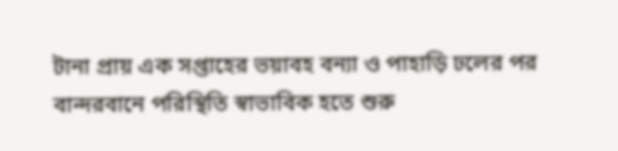টানা প্রায় এক সপ্তাহের ভয়াবহ বন্যা ও পাহাড়ি ঢলের পর বান্দরবানে পরিস্থিতি স্বাভাবিক হতে শুরু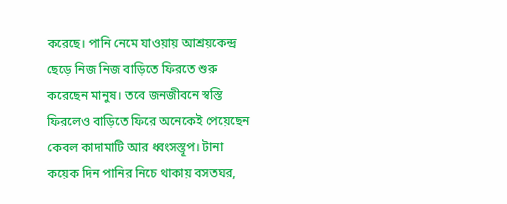করেছে। পানি নেমে যাওয়ায় আশ্রয়কেন্দ্র ছেড়ে নিজ নিজ বাড়িতে ফিরতে শুরু করেছেন মানুষ। তবে জনজীবনে স্বস্তি ফিরলেও বাড়িতে ফিরে অনেকেই পেয়েছেন কেবল কাদামাটি আর ধ্বংসস্তূপ। টানা কয়েক দিন পানির নিচে থাকায় বসতঘর,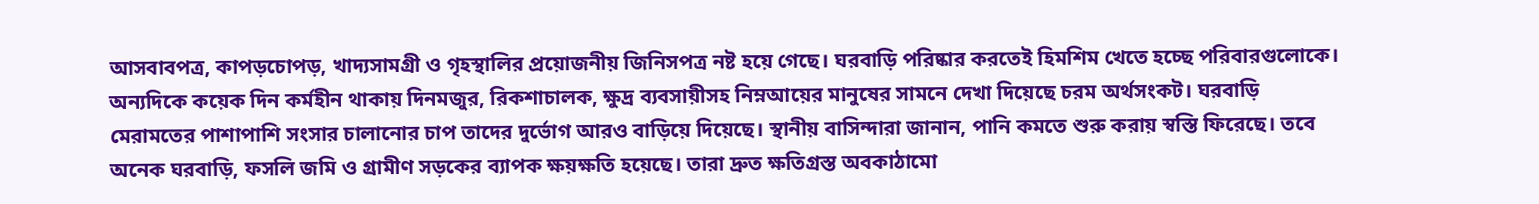আসবাবপত্র, কাপড়চোপড়, খাদ্যসামগ্রী ও গৃহস্থালির প্রয়োজনীয় জিনিসপত্র নষ্ট হয়ে গেছে। ঘরবাড়ি পরিষ্কার করতেই হিমশিম খেতে হচ্ছে পরিবারগুলোকে। অন্যদিকে কয়েক দিন কর্মহীন থাকায় দিনমজুর, রিকশাচালক, ক্ষুদ্র ব্যবসায়ীসহ নিম্নআয়ের মানুষের সামনে দেখা দিয়েছে চরম অর্থসংকট। ঘরবাড়ি মেরামতের পাশাপাশি সংসার চালানোর চাপ তাদের দুর্ভোগ আরও বাড়িয়ে দিয়েছে। স্থানীয় বাসিন্দারা জানান, পানি কমতে শুরু করায় স্বস্তি ফিরেছে। তবে অনেক ঘরবাড়ি, ফসলি জমি ও গ্রামীণ সড়কের ব্যাপক ক্ষয়ক্ষতি হয়েছে। তারা দ্রুত ক্ষতিগ্রস্ত অবকাঠামো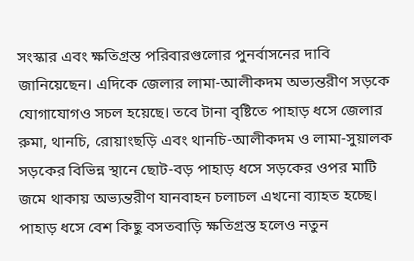সংস্কার এবং ক্ষতিগ্রস্ত পরিবারগুলোর পুনর্বাসনের দাবি জানিয়েছেন। এদিকে জেলার লামা-আলীকদম অভ্যন্তরীণ সড়কে যোগাযোগও সচল হয়েছে। তবে টানা বৃষ্টিতে পাহাড় ধসে জেলার রুমা, থানচি, রোয়াংছড়ি এবং থানচি-আলীকদম ও লামা-সুয়ালক সড়কের বিভিন্ন স্থানে ছোট-বড় পাহাড় ধসে সড়কের ওপর মাটি জমে থাকায় অভ্যন্তরীণ যানবাহন চলাচল এখনো ব্যাহত হচ্ছে। পাহাড় ধসে বেশ কিছু বসতবাড়ি ক্ষতিগ্রস্ত হলেও নতুন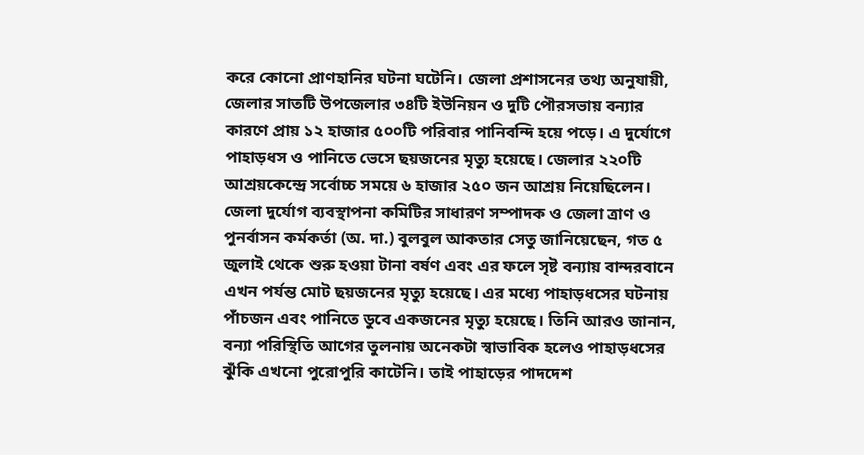করে কোনো প্রাণহানির ঘটনা ঘটেনি। জেলা প্রশাসনের তথ্য অনুযায়ী, জেলার সাতটি উপজেলার ৩৪টি ইউনিয়ন ও দুটি পৌরসভায় বন্যার কারণে প্রায় ১২ হাজার ৫০০টি পরিবার পানিবন্দি হয়ে পড়ে। এ দুর্যোগে পাহাড়ধস ও পানিতে ভেসে ছয়জনের মৃত্যু হয়েছে। জেলার ২২০টি আশ্রয়কেন্দ্রে সর্বোচ্চ সময়ে ৬ হাজার ২৫০ জন আশ্রয় নিয়েছিলেন। জেলা দুর্যোগ ব্যবস্থাপনা কমিটির সাধারণ সম্পাদক ও জেলা ত্রাণ ও পুনর্বাসন কর্মকর্তা (অ. দা.) বুলবুল আকতার সেতু জানিয়েছেন, গত ৫ জুলাই থেকে শুরু হওয়া টানা বর্ষণ এবং এর ফলে সৃষ্ট বন্যায় বান্দরবানে এখন পর্যন্ত মোট ছয়জনের মৃত্যু হয়েছে। এর মধ্যে পাহাড়ধসের ঘটনায় পাঁচজন এবং পানিতে ডুবে একজনের মৃত্যু হয়েছে। তিনি আরও জানান, বন্যা পরিস্থিতি আগের তুলনায় অনেকটা স্বাভাবিক হলেও পাহাড়ধসের ঝুঁকি এখনো পুরোপুরি কাটেনি। তাই পাহাড়ের পাদদেশ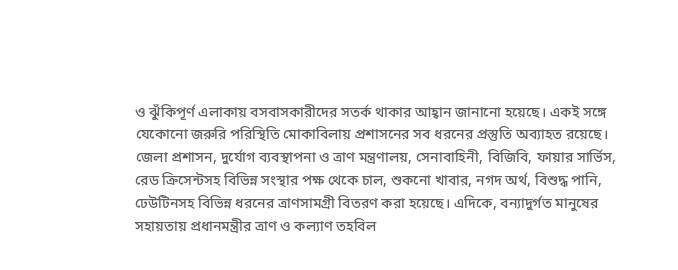ও ঝুঁকিপূর্ণ এলাকায় বসবাসকারীদের সতর্ক থাকার আহ্বান জানানো হয়েছে। একই সঙ্গে যেকোনো জরুরি পরিস্থিতি মোকাবিলায় প্রশাসনের সব ধরনের প্রস্তুতি অব্যাহত রয়েছে। জেলা প্রশাসন, দুর্যোগ ব্যবস্থাপনা ও ত্রাণ মন্ত্রণালয়, সেনাবাহিনী, বিজিবি, ফায়ার সার্ভিস, রেড ক্রিসেন্টসহ বিভিন্ন সংস্থার পক্ষ থেকে চাল, শুকনো খাবার, নগদ অর্থ, বিশুদ্ধ পানি, ঢেউটিনসহ বিভিন্ন ধরনের ত্রাণসামগ্রী বিতরণ করা হয়েছে। এদিকে, বন্যাদুর্গত মানুষের সহায়তায় প্রধানমন্ত্রীর ত্রাণ ও কল্যাণ তহবিল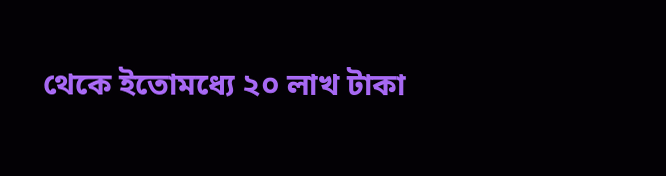থেকে ইতোমধ্যে ২০ লাখ টাকা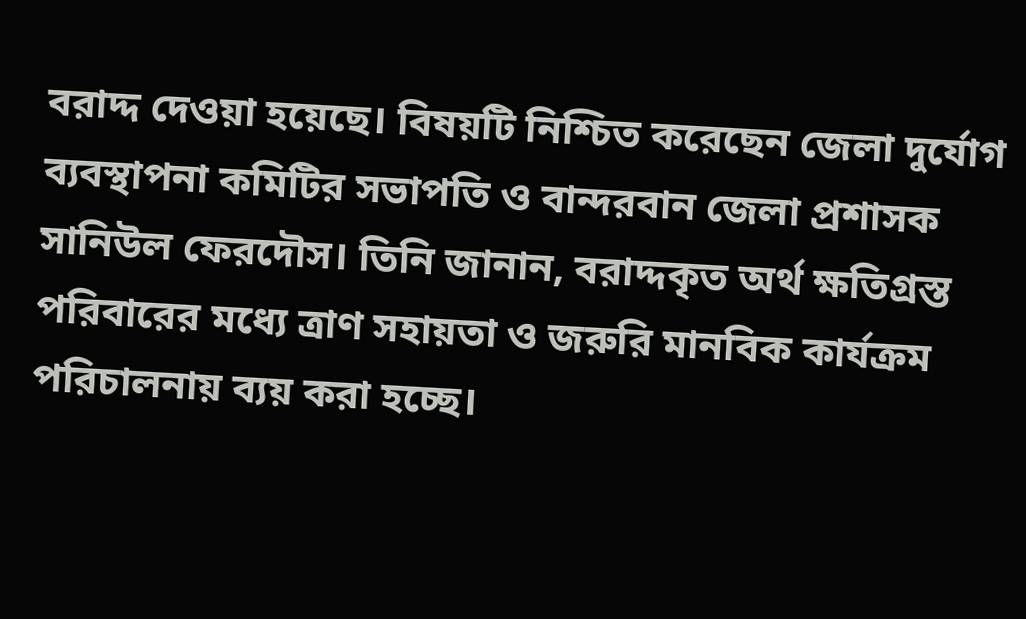বরাদ্দ দেওয়া হয়েছে। বিষয়টি নিশ্চিত করেছেন জেলা দুর্যোগ ব্যবস্থাপনা কমিটির সভাপতি ও বান্দরবান জেলা প্রশাসক সানিউল ফেরদৌস। তিনি জানান, বরাদ্দকৃত অর্থ ক্ষতিগ্রস্ত পরিবারের মধ্যে ত্রাণ সহায়তা ও জরুরি মানবিক কার্যক্রম পরিচালনায় ব্যয় করা হচ্ছে।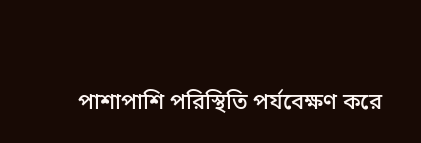পাশাপাশি পরিস্থিতি পর্যবেক্ষণ করে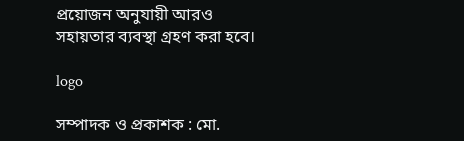প্রয়োজন অনুযায়ী আরও সহায়তার ব্যবস্থা গ্রহণ করা হবে।

logo

সম্পাদক ও প্রকাশক : মো.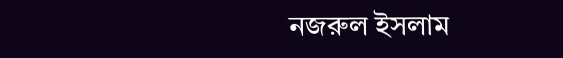নজরুল ইসলাম